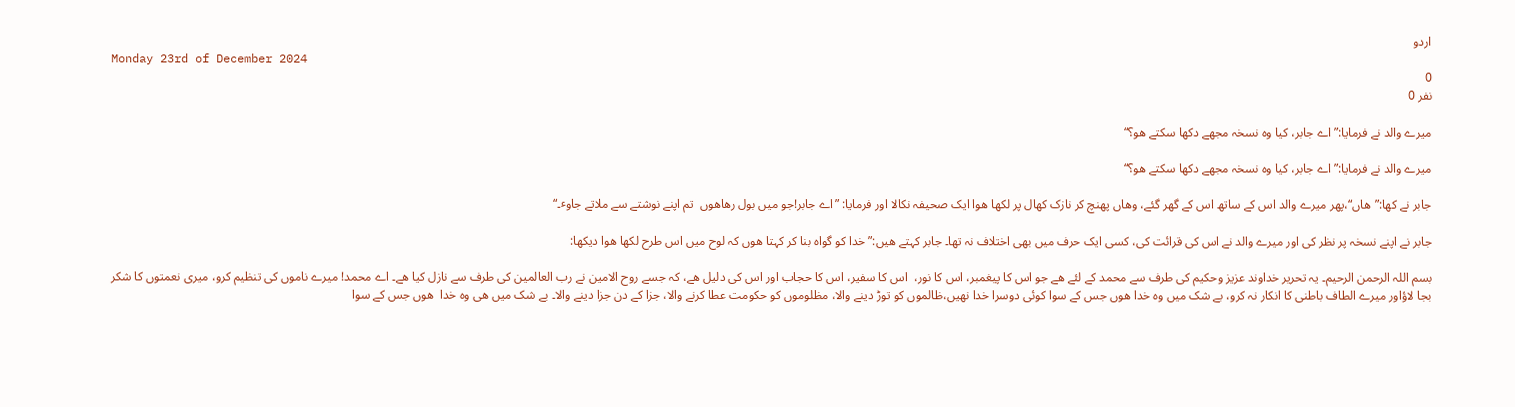اردو
Monday 23rd of December 2024
0
نفر 0

میرے والد نے فرمایا:” اے جابر، کیا وہ نسخہ مجھے دکھا سکتے هو؟“

میرے والد نے فرمایا:” اے جابر، کیا وہ نسخہ مجھے دکھا سکتے هو؟“

جابر نے کھا:”ھاں“،پھر میرے والد اس کے ساتھ اس کے گھر گئے، وھاں پھنچ کر نازک کھال پر لکھا هوا ایک صحیفہ نکالا اور فرمایا: ”اے جابر!جو میں بول رھاهوں  تم اپنے نوشتے سے ملاتے جاوٴ۔“

جابر نے اپنے نسخہ پر نظر کی اور میرے والد نے اس کی قرائت کی، کسی ایک حرف میں بھی اختلاف نہ تھا۔ جابر کہتے ھیں:”خدا کو گواہ بنا کر کہتا هوں کہ لوح میں اس طرح لکھا هوا دیکھا:

بسم اللہ الرحمن الرحیم۔ یہ تحریر خداوند عزیز وحکیم کی طرف سے محمد کے لئے ھے جو اس کا پیغمبر، اس کا نور،  اس کا سفیر، اس کا حجاب اور اس کی دلیل ھے، کہ جسے روح الامین نے رب العالمین کی طرف سے نازل کیا ھے۔ اے محمد! میرے ناموں کی تنظیم کرو، میری نعمتوں کا شکر بجا لاؤاور میرے الطاف باطنی کا انکار نہ کرو، بے شک میں وہ خدا هوں جس کے سوا کوئی دوسرا خدا نھیں،ظالموں کو توڑ دینے والا، مظلوموں کو حکومت عطا کرنے والا، جزا کے دن جزا دینے والا۔ بے شک میں ھی وہ خدا  هوں جس کے سوا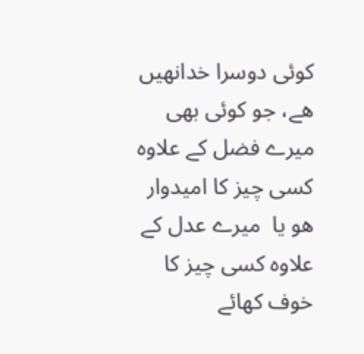کوئی دوسرا خدانھیں ھے، جو کوئی بھی میرے فضل کے علاوہ کسی چیز کا امیدوار هو یا  میرے عدل کے علاوہ کسی چیز کا خوف کھائے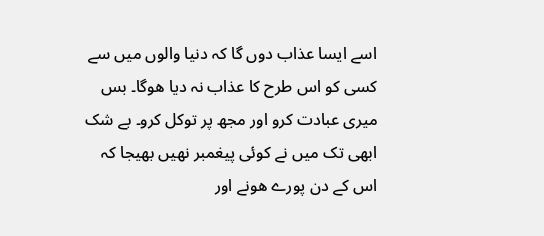اسے ایسا عذاب دوں گا کہ دنیا والوں میں سے کسی کو اس طرح کا عذاب نہ دیا هوگا۔ بس میری عبادت کرو اور مجھ پر توکل کرو۔ بے شک ابھی تک میں نے کوئی پیغمبر نھیں بھیجا کہ اس کے دن پورے هونے اور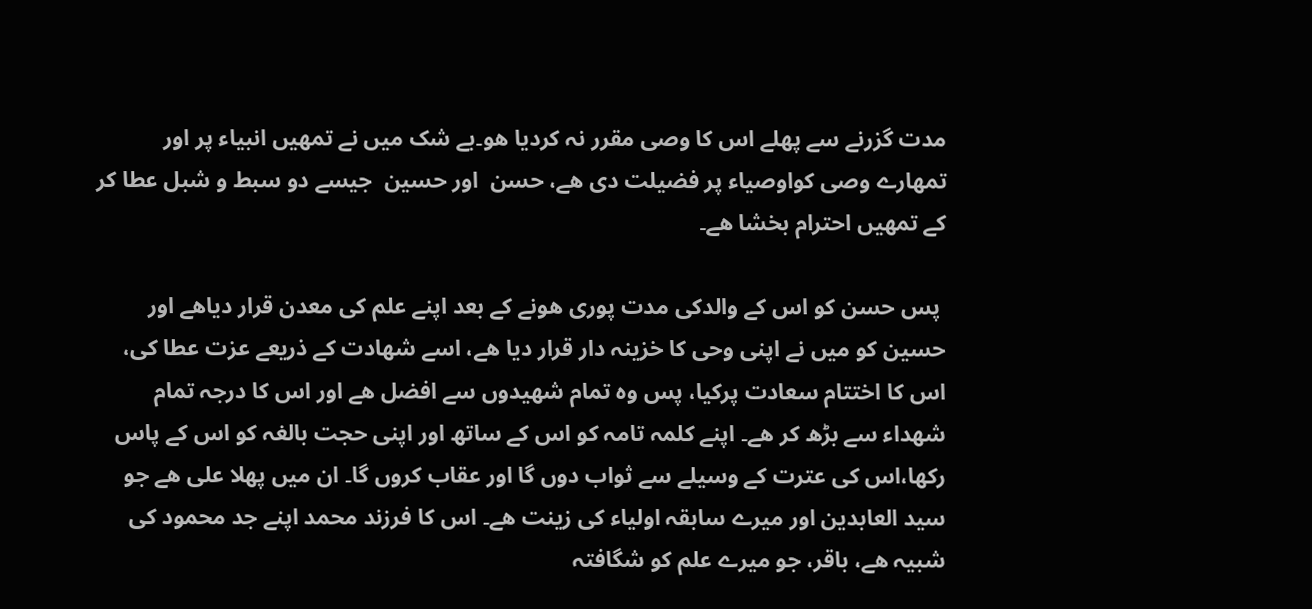مدت گزرنے سے پھلے اس کا وصی مقرر نہ کردیا هو۔بے شک میں نے تمھیں انبیاء پر اور تمھارے وصی کواوصیاء پر فضیلت دی ھے، حسن  اور حسین  جیسے دو سبط و شبل عطا کر کے تمھیں احترام بخشا ھے۔

 پس حسن کو اس کے والدکی مدت پوری هونے کے بعد اپنے علم کی معدن قرار دیاھے اور حسین کو میں نے اپنی وحی کا خزینہ دار قرار دیا ھے، اسے شھادت کے ذریعے عزت عطا کی، اس کا اختتام سعادت پرکیا، پس وہ تمام شھیدوں سے افضل ھے اور اس کا درجہ تمام شھداء سے بڑھ کر ھے۔ اپنے کلمہ تامہ کو اس کے ساتھ اور اپنی حجت بالغہ کو اس کے پاس رکھا،اس کی عترت کے وسیلے سے ثواب دوں گا اور عقاب کروں گا۔ ان میں پھلا علی ھے جو سید العابدین اور میرے سابقہ اولیاء کی زینت ھے۔ اس کا فرزند محمد اپنے جد محمود کی شبیہ ھے، باقر، جو میرے علم کو شگافتہ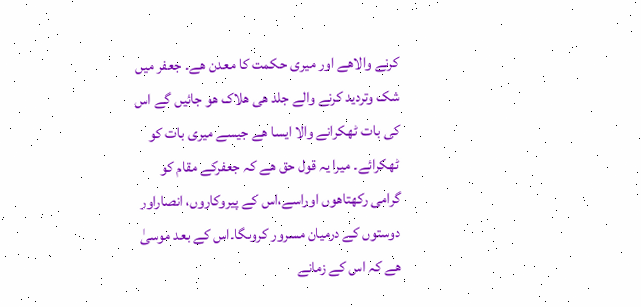کرنے والاھے اور میری حکمت کا معدن ھے۔ جعفر میں شک وتردید کرنے والے جلد ھی ھلاک هو جائیں گے اس کی بات ٹھکرانے والا ایسا ھے جیسے میری بات کو ٹھکرائے۔ میرا یہ قول حق ھے کہ جعفرکے مقام کو گرامی رکھتاهوں اوراسے،اس کے پیروکاروں، انصاراور دوستوں کے درمیان مسرور کروںگا۔اس کے بعد موسیٰ ھے کہ اس کے زمانے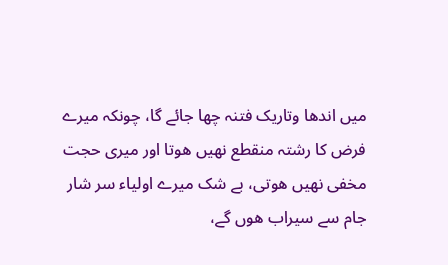میں اندھا وتاریک فتنہ چھا جائے گا، چونکہ میرے فرض کا رشتہ منقطع نھیں هوتا اور میری حجت مخفی نھیں هوتی، بے شک میرے اولیاء سر شار جام سے سیراب هوں گے،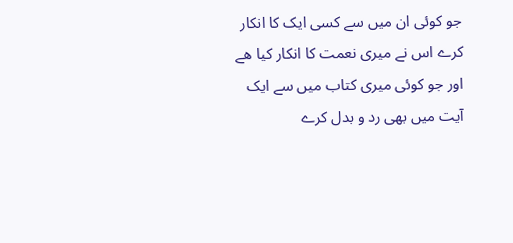جو کوئی ان میں سے کسی ایک کا انکار کرے اس نے میری نعمت کا انکار کیا ھے اور جو کوئی میری کتاب میں سے ایک آیت میں بھی رد و بدل کرے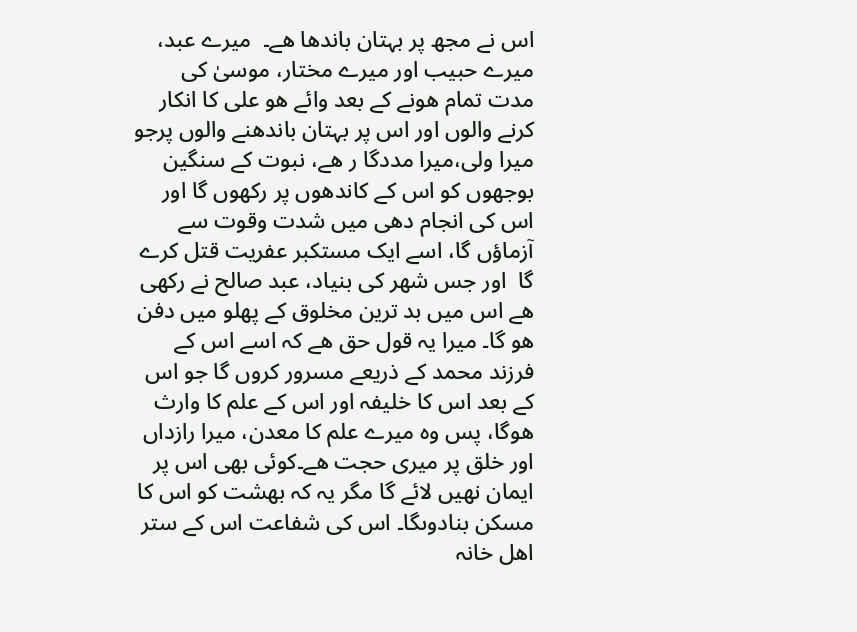اس نے مجھ پر بہتان باندھا ھے۔  میرے عبد، میرے حبیب اور میرے مختار، موسیٰ کی مدت تمام هونے کے بعد وائے هو علی کا انکار کرنے والوں اور اس پر بہتان باندھنے والوں پرجو میرا ولی،میرا مددگا ر ھے، نبوت کے سنگین بوجھوں کو اس کے کاندھوں پر رکھوں گا اور اس کی انجام دھی میں شدت وقوت سے آزماؤں گا، اسے ایک مستکبر عفریت قتل کرے گا  اور جس شھر کی بنیاد، عبد صالح نے رکھی ھے اس میں بد ترین مخلوق کے پھلو میں دفن هو گا۔ میرا یہ قول حق ھے کہ اسے اس کے فرزند محمد کے ذریعے مسرور کروں گا جو اس کے بعد اس کا خلیفہ اور اس کے علم کا وارث هوگا، پس وہ میرے علم کا معدن، میرا رازداں اور خلق پر میری حجت ھے۔کوئی بھی اس پر ایمان نھیں لائے گا مگر یہ کہ بھشت کو اس کا مسکن بنادوںگا۔ اس کی شفاعت اس کے ستر اھل خانہ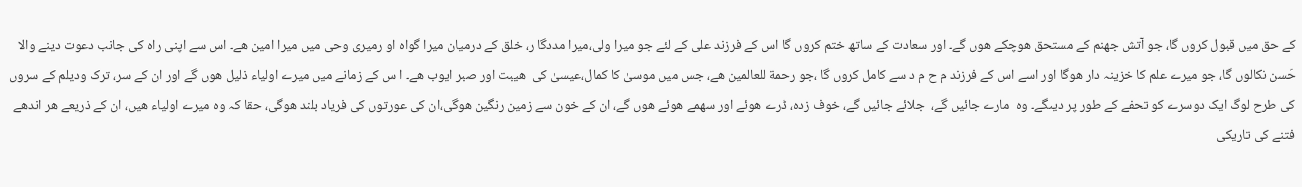کے حق میں قبول کروں گا، جو آتش جھنم کے مستحق هوچکے هوں گے۔ اور سعادت کے ساتھ ختم کروں گا اس کے فرزند علی کے لئے جو میرا ولی،میرا مددگا ر، خلق کے درمیان میرا گواہ او رمیری وحی میں میرا امین ھے۔ اس سے اپنی راہ کی جانب دعوت دینے والا حَسن نکالوں گا، جو میرے علم کا خزینہ دار هوگا اور اسے اس کے فرزند م ح م د سے کامل کروں گا ،جو رحمة للعالمین ھے، جس میں موسیٰ کا کمال،عیسیٰ کی  ھیبت اور صبر ایوب ھے۔ ا س کے زمانے میں میرے اولیاء ذلیل هوں گے اور ان کے سر، ترک ودیلم کے سروں کی طرح لوگ ایک دوسرے کو تحفے کے طور پر دیںگے۔ وہ  مارے جائیں گے،  جلائے جائیں گے، خوف زدہ، ڈرے هوئے اور سھمے هوئے هوں گے، ان کے خون سے زمین رنگین هوگی،ان کی عورتوں کی فریاد بلند هوگی، حقا کہ وہ میرے اولیاء ھیں، ان کے ذریعے ھر اندھے فتنے کی تاریکی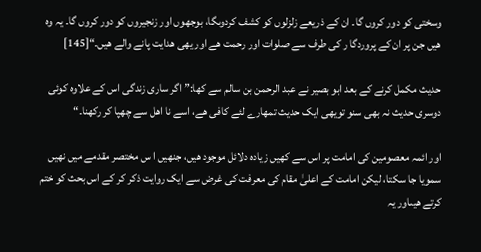وسختی کو دور کروں گا۔ ان کے ذریعے زلزلوں کو کشف کردوںگا، بوجھوں اور زنجیروں کو دور کروں گا۔ یہ وہ ھیں جن پر ان کے پروردگا ر کی طرف سے صلوات اور رحمت ھے اور یھی ھدایت پانے والے ھیں۔“[145]

حدیث مکمل کرنے کے بعد ابو بصیر نے عبد الرحمن بن سالم سے کھا:” اگر ساری زندگی اس کے علاوہ کوئی دوسری حدیث نہ بھی سنو تویھی ایک حدیث تمھارے لئے کافی ھے، اسے نا اھل سے چھپا کر رکھنا۔“

اور ائمہ معصومین کی امامت پر اس سے کھیں زیادہ دلائل موجود ھیں، جنھیں ا س مختصر مقدمے میں نھیں سمویا جا سکتا، لیکن امامت کے اعلیٰ مقام کی معرفت کی غرض سے ایک روایت ذکر کر کے اس بحث کو ختم کرتے ھیںاور یہ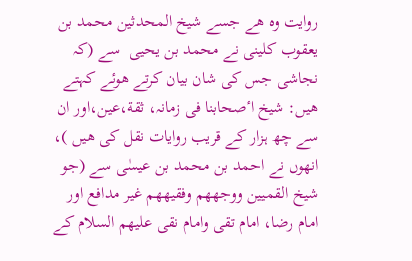روایت وہ ھے جسے شیخ المحدثین محمد بن یعقوب کلینی نے محمد بن یحیی  سے (کہ نجاشی جس کی شان بیان کرتے هوئے کہتے ھیں: شیخ اٴصحابنا فی زمانہ، ثقة،عین،اور ان سے چھ ہزار کے قریب روایات نقل کی ھیں )، انهوں نے احمد بن محمد بن عیسٰی سے (جو شیخ القمیین ووجھھم وفقیھھم غیر مدافع اور امام رضا، امام تقی وامام نقی علیھم السلام کے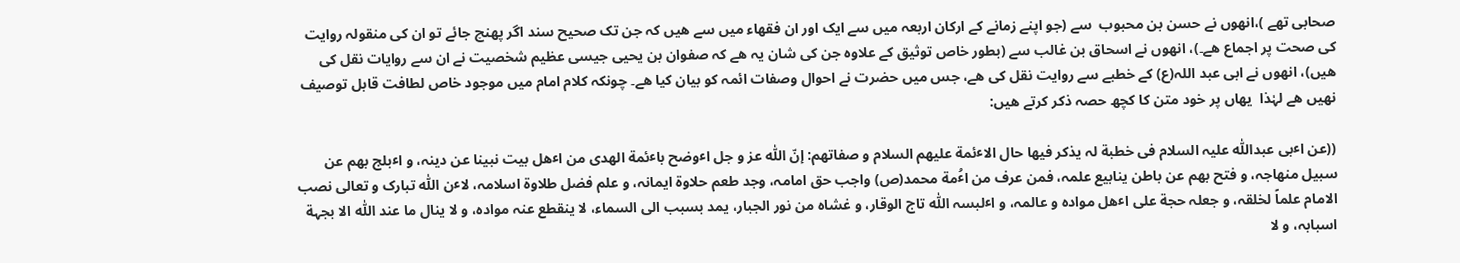صحابی تھے )،انهوں نے حسن بن محبوب  سے (جو اپنے زمانے کے ارکان اربعہ میں سے ایک اور ان فقھاء میں سے ھیں کہ جن تک صحیح سند اگر پھنچ جائے تو ان کی منقولہ روایت کی صحت پر اجماع ھے۔)، انهوں نے اسحاق بن غالب سے (بطور خاص توثیق کے علاوہ جن کی شان یہ ھے کہ صفوان بن یحیی جیسی عظیم شخصیت نے ان سے روایات نقل کی ھیں)، انهوں نے ابی عبد اللہ(ع) کے خطبے سے روایت نقل کی ھے، جس میں حضرت نے احوال وصفات ائمہ کو بیان کیا ھے۔ چونکہ کلام امام میں موجود خاص لطافت قابل توصیف نھیں ھے لہٰذا  یھاں پر خود متن کا کچھ حصہ ذکر کرتے ھیں:

((عن اٴبی عبداللّٰہ علیہ السلام فی خطبة لہ یذکر فیھا حال الاٴئمة علیھم السلام و صفاتھم: إنّ اللّٰہ عز و جل اٴوضح باٴئمة الھدی من اٴھل بیت نبینا عن دینہ، و اٴبلج بھم عن سبیل منھاجہ، و فتح بھم عن باطن ینابیع علمہ، فمن عرف من اٴُمة محمد(ص) واجب حق امامہ، وجد طعم حلاوة ایمانہ، و علم فضل طلاوة اسلامہ، لاٴن اللّٰہ تبارک و تعالی نصب الامام علماً لخلقہ، و جعلہ حجة علی اٴھل موادہ و عالمہ، و اٴلبسہ اللّٰہ تاج الوقار، و غشاہ من نور الجبار، یمد بسبب الی السماء، لا ینقطع عنہ موادہ، و لا ینال ما عند اللّٰہ الا بجہة اسبابہ، و لا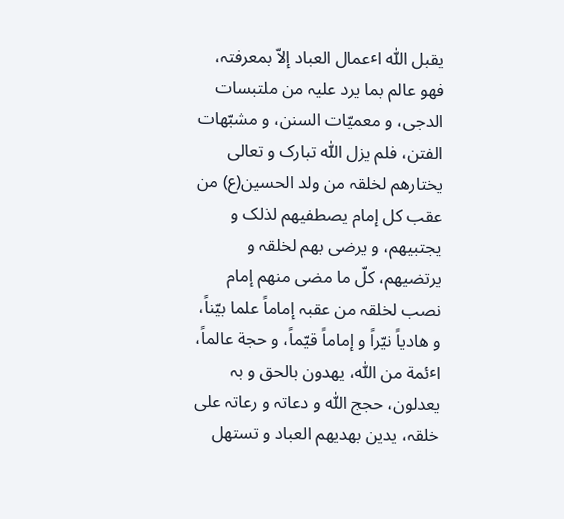یقبل اللّٰہ اٴعمال العباد إلاّ بمعرفتہ، فهو عالم بما یرد علیہ من ملتبسات الدجی، و معمیّات السنن، و مشبّھات الفتن، فلم یزل اللّٰہ تبارک و تعالی یختارھم لخلقہ من ولد الحسین(ع) من عقب کل إمام یصطفیھم لذلک و یجتبیھم، و یرضی بھم لخلقہ و یرتضیھم، کلّ ما مضی منھم إمام نصب لخلقہ من عقبہ إماماً علما بیّناً، و ھادیاً نیّراً و إماماً قیّماً، و حجة عالماً، اٴئمة من اللّٰہ، یھدون بالحق و بہ یعدلون، حجج اللّٰہ و دعاتہ و رعاتہ علی خلقہ، یدین بھدیھم العباد و تستھل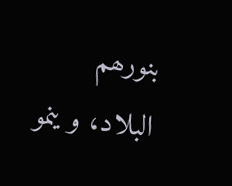بنورھم البلاد، و ینمو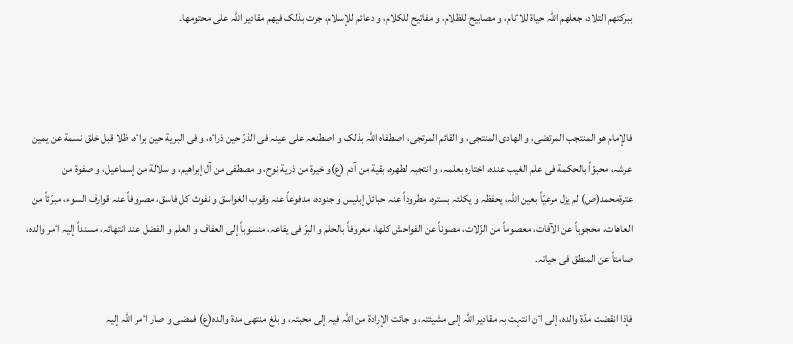ببرکتھم التلاد، جعلھم اللّٰہ حیاة للاٴنام، و مصابیح للظلام، و مفاتیح للکلام، و دعائم للإسلام، جرت بذلک فیھم مقادیر اللّٰہ علی محتومھا۔



فالإمام هو المنتجب المرتضی، و الھادی المنتجی، و القائم المرتجی، اصطفاہ اللّٰہ بذلک و اصطنعہ علی عینہ فی الذرّ حین ذراٴہ، و فی البریة حین براٴہ، ظلا قبل خلق نسمة عن یمین عرشہ، محبوّاً بالحکمة فی علم الغیب عندہ، اختارہ بعلمہ، و انتجبہ لطھرہ، بقیة من آدم (ع)و خیرة من ذریة نوح، و مصطفی من آل إبراھیم، و سلالة من إسماعیل، و صفوة من عترةمحمد(ص) لم یزل مرعیّاً بعین اللّٰہ، یحفظہ و یکلئہ بسترہ، مطروداً عنہ حبائل إبلیس و جنودہ، مدفوعاً عنہ وقوب الغواسق و نفوث کل فاسق، مصروفاً عنہ قوارف السوء، مبرّئاً من العاھات، محجوباً عن الآفات، معصوماً من الزّلات، مصوناً عن الفواحش کلھا، معروفاً بالحلم و البرّ فی یفاعہ، منسوباً إلی العفاف و العلم و الفضل عند انتھائہ، مسنداً إلیہ اٴمر والدہ، صامتاً عن المنطق فی حیاتہ۔

فإذا انقضت مدّة والدہ، إلی اٴن انتہت بہ مقادیر اللّٰہ إلی مشیئتہ، و جائت الإرادة من اللّٰہ فیہ إلی محبتہ، و بلغ منتھی مدة والدہ(ع) فمضی و صار اٴمر اللّٰہ إلیہ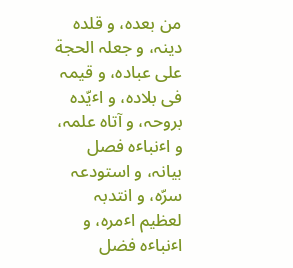من بعدہ، و قلدہ دینہ، و جعلہ الحجة علی عبادہ، و قیمہ فی بلادہ، و اٴیّدہ بروحہ، و آتاہ علمہ، و اٴنباٴہ فصل بیانہ، و استودعہ سرّہ، و انتدبہ لعظیم اٴمرہ، و اٴنباٴہ فضل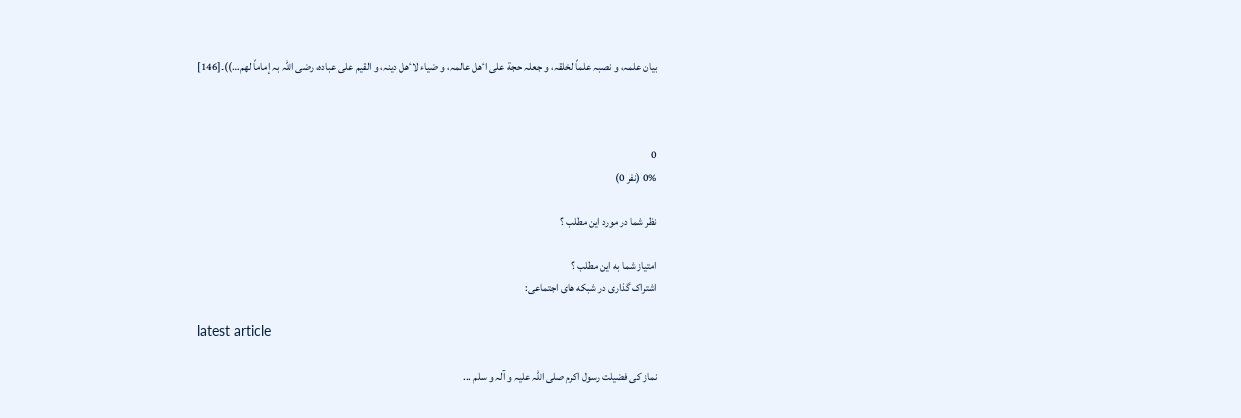بیان علمہ، و نصبہ علماً لخلقہ، و جعلہ حجة علی اٴھل عالمہ، و ضیاء لاٴھل دینہ، و القیم علی عبادہ، رضی اللّٰہ بہ إماماً لھم…))۔[146]



0
0% (نفر 0)

نظر شما در مورد این مطلب ؟

امتیاز شما به این مطلب ؟
اشتراک گذاری در شبکه های اجتماعی:

latest article

نماز کی فضیلت رسول اکرم صلی اللہ علیہ و آلہ و سلم ...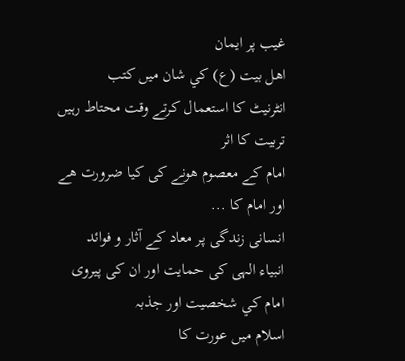غیب پر ایمان
اھل بيت (ع) کي شان ميں کتب
انٹرنیٹ کا استعمال کرتے وقت محتاط رہیں
تربیت کا اثر
امام کے معصوم ھونے کی کیا ضرورت ھے اور امام کا ...
انسانی زندگی پر معاد کے آثار و فوائد
انبیاء الہی کی حمایت اور ان کی پیروی
امام کي شخصيت اور جذبہ
اسلام میں عورت کا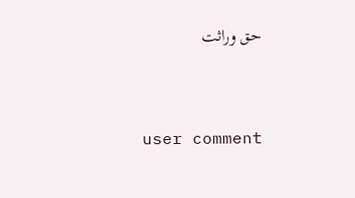حق وراثت


user comment